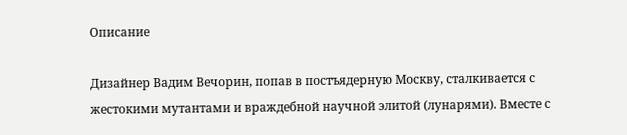Описание

Дизайнер Вадим Вечорин, попав в постъядерную Москву, сталкивается с жестокими мутантами и враждебной научной элитой (лунарями). Вместе с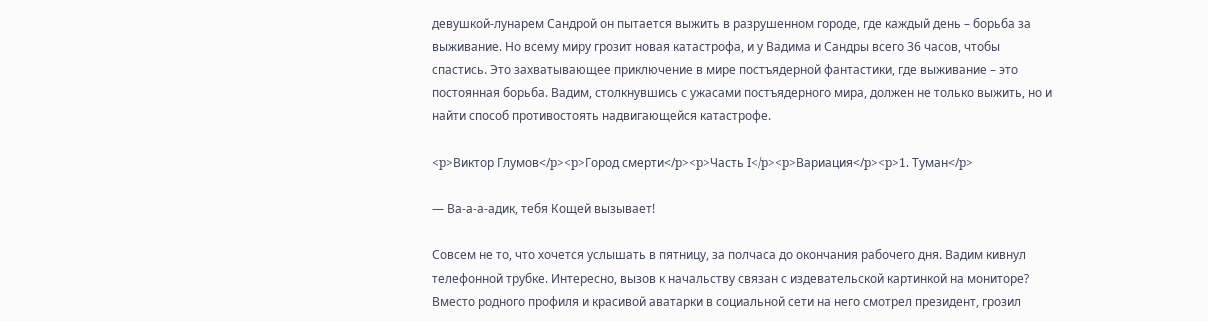девушкой-лунарем Сандрой он пытается выжить в разрушенном городе, где каждый день – борьба за выживание. Но всему миру грозит новая катастрофа, и у Вадима и Сандры всего 36 часов, чтобы спастись. Это захватывающее приключение в мире постъядерной фантастики, где выживание – это постоянная борьба. Вадим, столкнувшись с ужасами постъядерного мира, должен не только выжить, но и найти способ противостоять надвигающейся катастрофе.

<p>Виктор Глумов</p><p>Город смерти</p><p>Часть I</p><p>Вариация</p><p>1. Туман</p>

— Ва-а-а-адик, тебя Кощей вызывает!

Совсем не то, что хочется услышать в пятницу, за полчаса до окончания рабочего дня. Вадим кивнул телефонной трубке. Интересно, вызов к начальству связан с издевательской картинкой на мониторе? Вместо родного профиля и красивой аватарки в социальной сети на него смотрел президент, грозил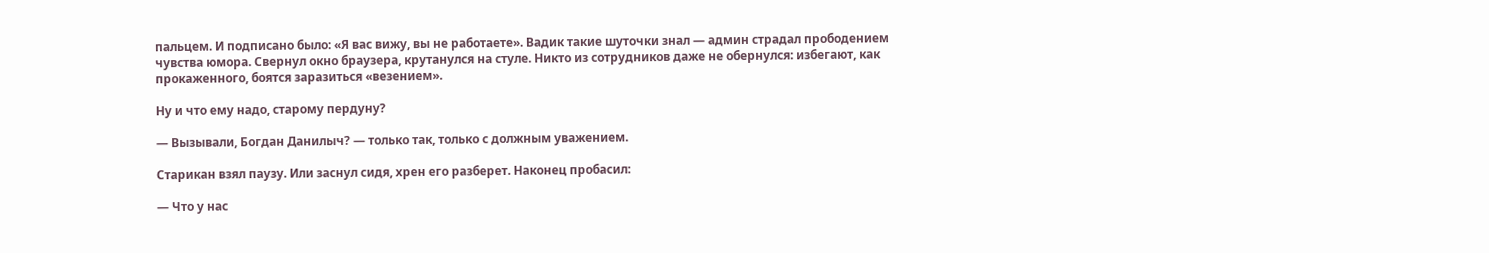пальцем. И подписано было: «Я вас вижу, вы не работаете». Вадик такие шуточки знал — админ страдал прободением чувства юмора. Свернул окно браузера, крутанулся на стуле. Никто из сотрудников даже не обернулся: избегают, как прокаженного, боятся заразиться «везением».

Ну и что ему надо, старому пердуну?

— Вызывали, Богдан Данилыч? — только так, только с должным уважением.

Старикан взял паузу. Или заснул сидя, хрен его разберет. Наконец пробасил:

— Что у нас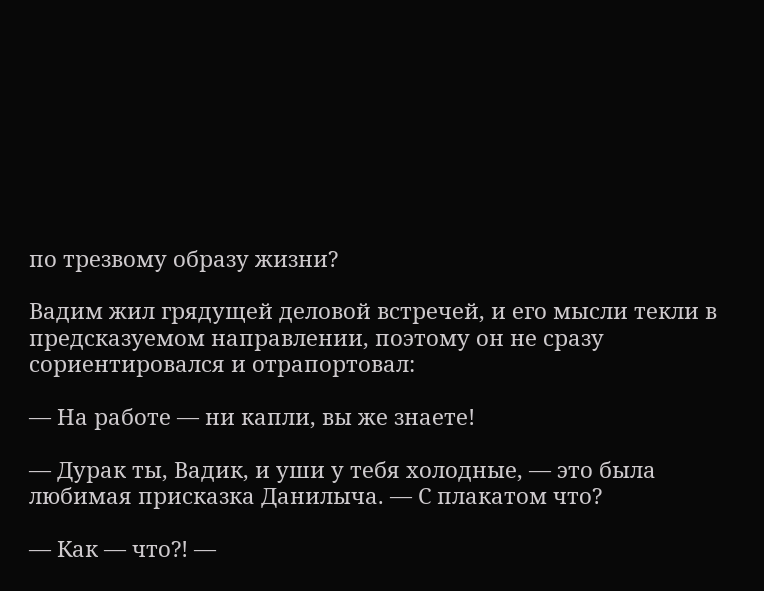по трезвому образу жизни?

Вадим жил грядущей деловой встречей, и его мысли текли в предсказуемом направлении, поэтому он не сразу сориентировался и отрапортовал:

— На работе — ни капли, вы же знаете!

— Дурак ты, Вадик, и уши у тебя холодные, — это была любимая присказка Данилыча. — С плакатом что?

— Как — что?! —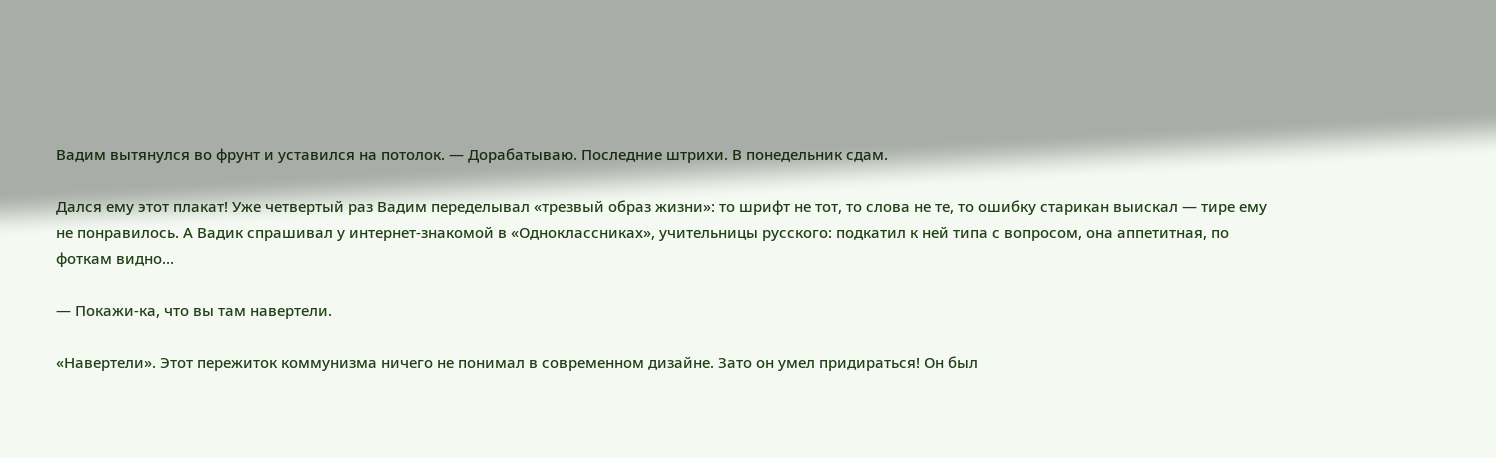Вадим вытянулся во фрунт и уставился на потолок. — Дорабатываю. Последние штрихи. В понедельник сдам.

Дался ему этот плакат! Уже четвертый раз Вадим переделывал «трезвый образ жизни»: то шрифт не тот, то слова не те, то ошибку старикан выискал — тире ему не понравилось. А Вадик спрашивал у интернет-знакомой в «Одноклассниках», учительницы русского: подкатил к ней типа с вопросом, она аппетитная, по фоткам видно…

— Покажи-ка, что вы там навертели.

«Навертели». Этот пережиток коммунизма ничего не понимал в современном дизайне. Зато он умел придираться! Он был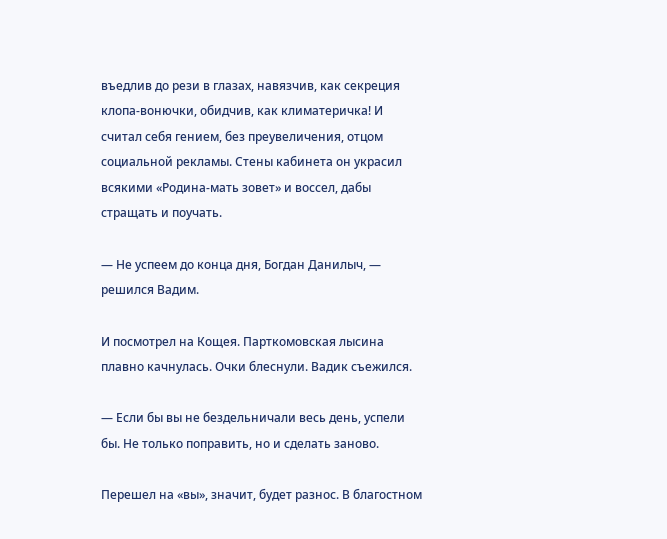въедлив до рези в глазах, навязчив, как секреция клопа-вонючки, обидчив, как климатеричка! И считал себя гением, без преувеличения, отцом социальной рекламы. Стены кабинета он украсил всякими «Родина-мать зовет» и воссел, дабы стращать и поучать.

— Не успеем до конца дня, Богдан Данилыч, — решился Вадим.

И посмотрел на Кощея. Парткомовская лысина плавно качнулась. Очки блеснули. Вадик съежился.

— Если бы вы не бездельничали весь день, успели бы. Не только поправить, но и сделать заново.

Перешел на «вы», значит, будет разнос. В благостном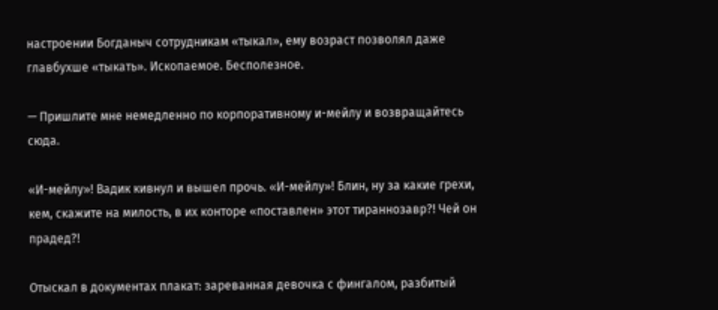настроении Богданыч сотрудникам «тыкал», ему возраст позволял даже главбухше «тыкать». Ископаемое. Бесполезное.

— Пришлите мне немедленно по корпоративному и-мейлу и возвращайтесь сюда.

«И-мейлу»! Вадик кивнул и вышел прочь. «И-мейлу»! Блин, ну за какие грехи, кем, скажите на милость, в их конторе «поставлен» этот тираннозавр?! Чей он прадед?!

Отыскал в документах плакат: зареванная девочка с фингалом, разбитый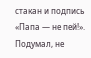стакан и подпись «Папа — не пей!». Подумал, не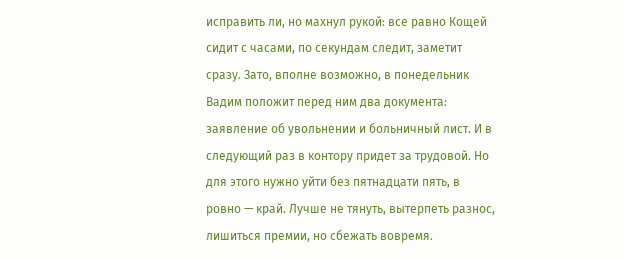исправить ли, но махнул рукой: все равно Кощей сидит с часами, по секундам следит, заметит сразу. Зато, вполне возможно, в понедельник Вадим положит перед ним два документа: заявление об увольнении и больничный лист. И в следующий раз в контору придет за трудовой. Но для этого нужно уйти без пятнадцати пять, в ровно — край. Лучше не тянуть, вытерпеть разнос, лишиться премии, но сбежать вовремя.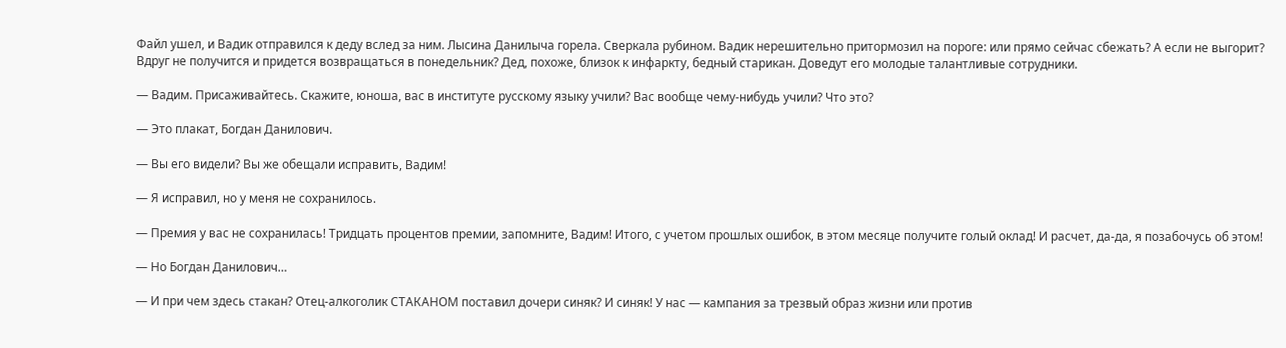Файл ушел, и Вадик отправился к деду вслед за ним. Лысина Данилыча горела. Сверкала рубином. Вадик нерешительно притормозил на пороге: или прямо сейчас сбежать? А если не выгорит? Вдруг не получится и придется возвращаться в понедельник? Дед, похоже, близок к инфаркту, бедный старикан. Доведут его молодые талантливые сотрудники.

— Вадим. Присаживайтесь. Скажите, юноша, вас в институте русскому языку учили? Вас вообще чему-нибудь учили? Что это?

— Это плакат, Богдан Данилович.

— Вы его видели? Вы же обещали исправить, Вадим!

— Я исправил, но у меня не сохранилось.

— Премия у вас не сохранилась! Тридцать процентов премии, запомните, Вадим! Итого, с учетом прошлых ошибок, в этом месяце получите голый оклад! И расчет, да-да, я позабочусь об этом!

— Но Богдан Данилович…

— И при чем здесь стакан? Отец-алкоголик СТАКАНОМ поставил дочери синяк? И синяк! У нас — кампания за трезвый образ жизни или против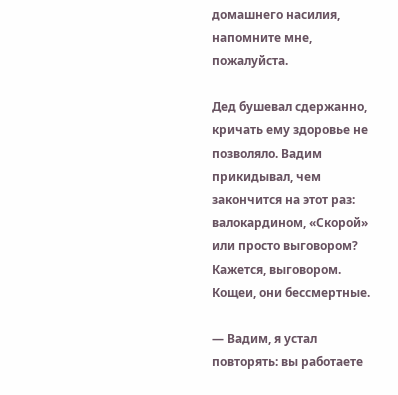домашнего насилия, напомните мне, пожалуйста.

Дед бушевал сдержанно, кричать ему здоровье не позволяло. Вадим прикидывал, чем закончится на этот раз: валокардином, «Скорой» или просто выговором? Кажется, выговором. Кощеи, они бессмертные.

— Вадим, я устал повторять: вы работаете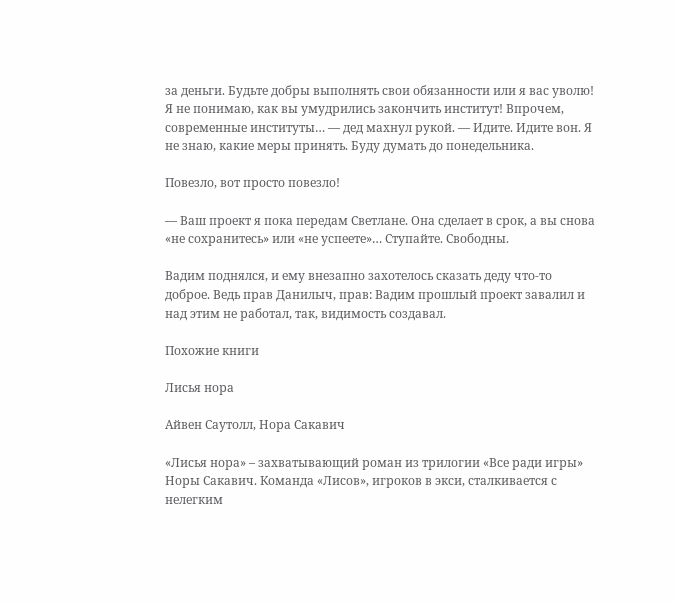за деньги. Будьте добры выполнять свои обязанности или я вас уволю! Я не понимаю, как вы умудрились закончить институт! Впрочем, современные институты… — дед махнул рукой. — Идите. Идите вон. Я не знаю, какие меры принять. Буду думать до понедельника.

Повезло, вот просто повезло!

— Ваш проект я пока передам Светлане. Она сделает в срок, а вы снова «не сохранитесь» или «не успеете»… Ступайте. Свободны.

Вадим поднялся, и ему внезапно захотелось сказать деду что-то доброе. Ведь прав Данилыч, прав: Вадим прошлый проект завалил и над этим не работал, так, видимость создавал.

Похожие книги

Лисья нора

Айвен Саутолл, Нора Сакавич

«Лисья нора» – захватывающий роман из трилогии «Все ради игры» Норы Сакавич. Команда «Лисов», игроков в экси, сталкивается с нелегким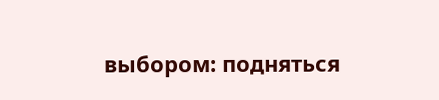выбором: подняться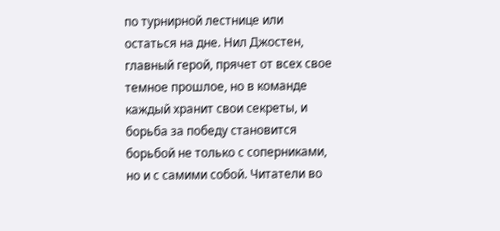по турнирной лестнице или остаться на дне. Нил Джостен, главный герой, прячет от всех свое темное прошлое, но в команде каждый хранит свои секреты, и борьба за победу становится борьбой не только с соперниками, но и с самими собой. Читатели во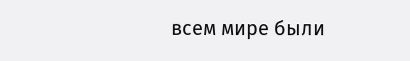всем мире были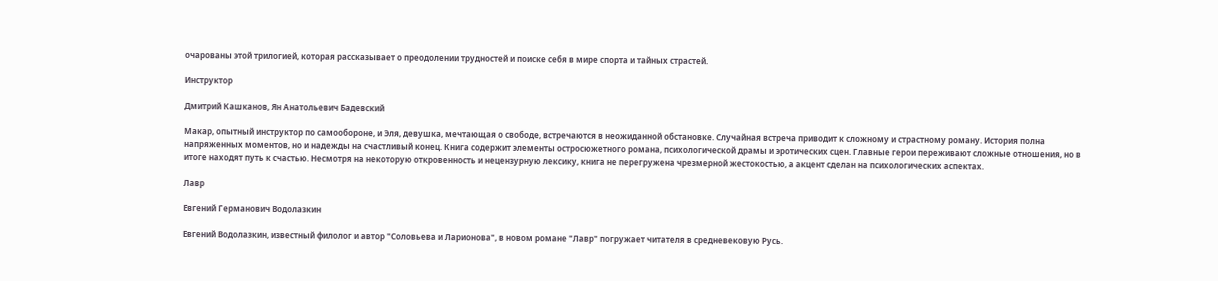очарованы этой трилогией, которая рассказывает о преодолении трудностей и поиске себя в мире спорта и тайных страстей.

Инструктор

Дмитрий Кашканов, Ян Анатольевич Бадевский

Макар, опытный инструктор по самообороне, и Эля, девушка, мечтающая о свободе, встречаются в неожиданной обстановке. Случайная встреча приводит к сложному и страстному роману. История полна напряженных моментов, но и надежды на счастливый конец. Книга содержит элементы остросюжетного романа, психологической драмы и эротических сцен. Главные герои переживают сложные отношения, но в итоге находят путь к счастью. Несмотря на некоторую откровенность и нецензурную лексику, книга не перегружена чрезмерной жестокостью, а акцент сделан на психологических аспектах.

Лавр

Евгений Германович Водолазкин

Евгений Водолазкин, известный филолог и автор "Соловьева и Ларионова", в новом романе "Лавр" погружает читателя в средневековую Русь.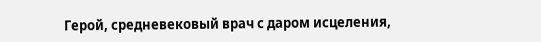Герой, средневековый врач с даром исцеления,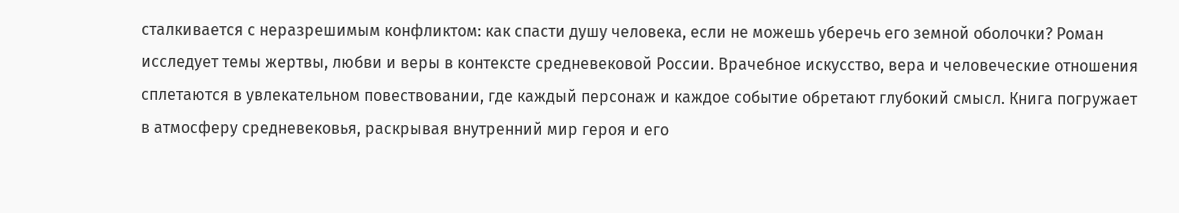сталкивается с неразрешимым конфликтом: как спасти душу человека, если не можешь уберечь его земной оболочки? Роман исследует темы жертвы, любви и веры в контексте средневековой России. Врачебное искусство, вера и человеческие отношения сплетаются в увлекательном повествовании, где каждый персонаж и каждое событие обретают глубокий смысл. Книга погружает в атмосферу средневековья, раскрывая внутренний мир героя и его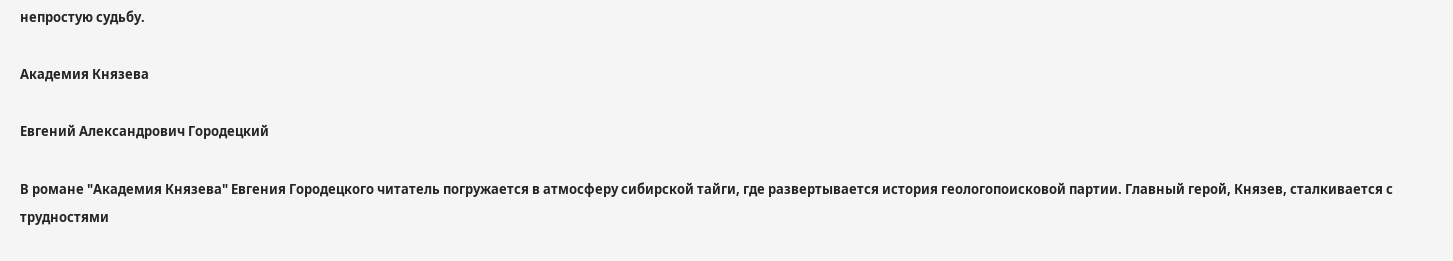непростую судьбу.

Академия Князева

Евгений Александрович Городецкий

В романе "Академия Князева" Евгения Городецкого читатель погружается в атмосферу сибирской тайги, где развертывается история геологопоисковой партии. Главный герой, Князев, сталкивается с трудностями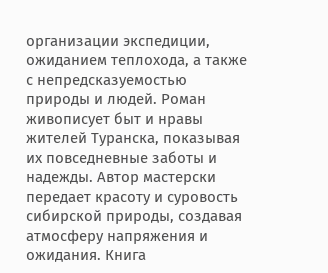организации экспедиции, ожиданием теплохода, а также с непредсказуемостью природы и людей. Роман живописует быт и нравы жителей Туранска, показывая их повседневные заботы и надежды. Автор мастерски передает красоту и суровость сибирской природы, создавая атмосферу напряжения и ожидания. Книга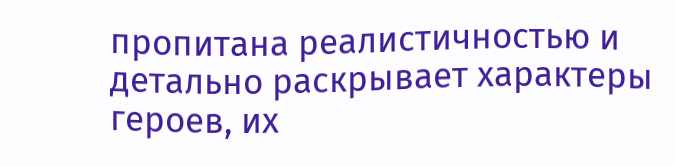пропитана реалистичностью и детально раскрывает характеры героев, их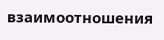взаимоотношения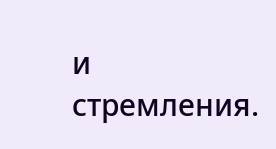и стремления.